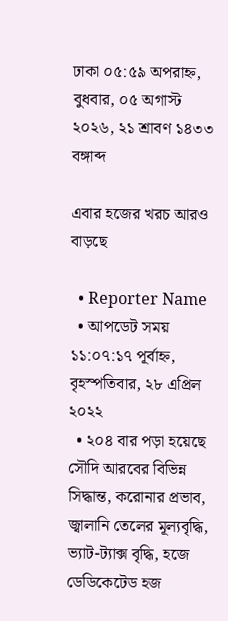ঢাকা ০৫:৫৯ অপরাহ্ন, বুধবার, ০৫ অগাস্ট ২০২৬, ২১ শ্রাবণ ১৪৩৩ বঙ্গাব্দ

এবার হজের খরচ আরও বাড়ছে

  • Reporter Name
  • আপডেট সময় ১১:০৭:১৭ পূর্বাহ্ন, বৃহস্পতিবার, ২৮ এপ্রিল ২০২২
  • ২০৪ বার পড়া হয়েছে
সৌদি আরবের বিভিন্ন সিদ্ধান্ত, করোনার প্রভাব, জ্বালানি তেলের মূল্যবৃদ্ধি, ভ্যাট-ট্যাক্স বৃদ্ধি, হজে ডেডিকেটেড হজ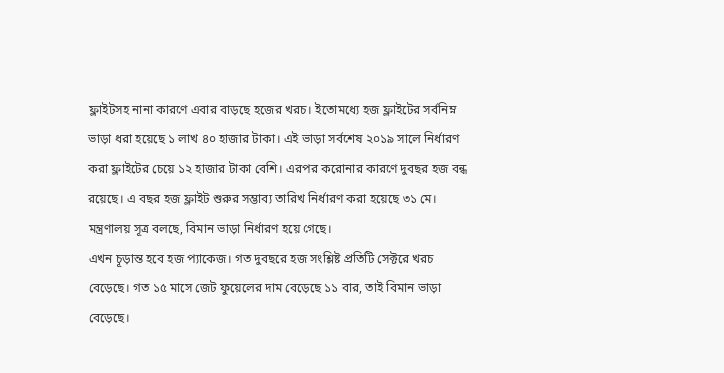ফ্লাইটসহ নানা কারণে এবার বাড়ছে হজের খরচ। ইতোমধ্যে হজ ফ্লাইটের সর্বনিম্ন ভাড়া ধরা হয়েছে ১ লাখ ৪০ হাজার টাকা। এই ভাড়া সর্বশেষ ২০১৯ সালে নির্ধারণ করা ফ্লাইটের চেয়ে ১২ হাজার টাকা বেশি। এরপর করোনার কারণে দুবছর হজ বন্ধ রয়েছে। এ বছর হজ ফ্লাইট শুরুর সম্ভাব্য তারিখ নির্ধারণ করা হয়েছে ৩১ মে। মন্ত্রণালয় সূত্র বলছে, বিমান ভাড়া নির্ধারণ হয়ে গেছে।
এখন চূড়ান্ত হবে হজ প্যাকেজ। গত দুবছরে হজ সংশ্লিষ্ট প্রতিটি সেক্টরে খরচ বেড়েছে। গত ১৫ মাসে জেট ফুয়েলের দাম বেড়েছে ১১ বার, তাই বিমান ভাড়া বেড়েছে।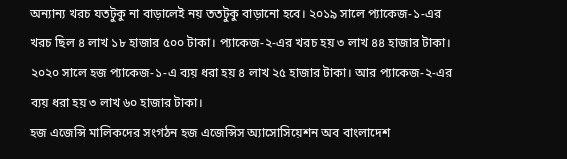অন্যান্য খরচ যতটুকু না বাড়ালেই নয় ততটুকু বাড়ানো হবে। ২০১৯ সালে প্যাকেজ-১-এর খরচ ছিল ৪ লাখ ১৮ হাজার ৫০০ টাকা। প্যাকেজ-২-এর খরচ হয় ৩ লাখ ৪৪ হাজার টাকা। ২০২০ সালে হজ প্যাকেজ-১-এ ব্যয় ধরা হয় ৪ লাখ ২৫ হাজার টাকা। আর প্যাকেজ-২-এর ব্যয় ধরা হয় ৩ লাখ ৬০ হাজার টাকা।
হজ এজেন্সি মালিকদের সংগঠন হজ এজেন্সিস অ্যাসোসিয়েশন অব বাংলাদেশ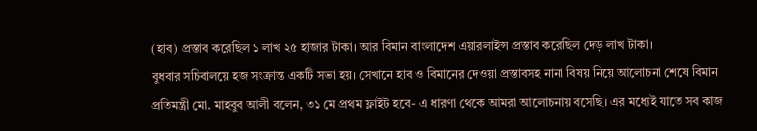(হাব) প্রস্তাব করেছিল ১ লাখ ২৫ হাজার টাকা। আর বিমান বাংলাদেশ এয়ারলাইন্স প্রস্তাব করেছিল দেড় লাখ টাকা।
বুধবার সচিবালয়ে হজ সংক্রান্ত একটি সভা হয়। সেখানে হাব ও বিমানের দেওয়া প্রস্তাবসহ নানা বিষয় নিয়ে আলোচনা শেষে বিমান প্রতিমন্ত্রী মো. মাহবুব আলী বলেন, ৩১ মে প্রথম ফ্লাইট হবে- এ ধারণা থেকে আমরা আলোচনায় বসেছি। এর মধ্যেই যাতে সব কাজ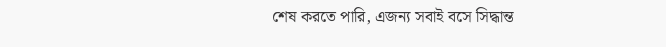শেষ করতে পারি, এজন্য সবাই বসে সিদ্ধান্ত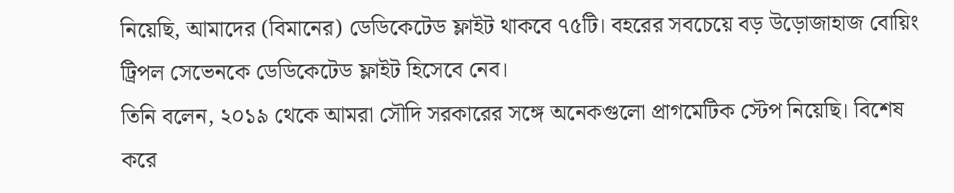নিয়েছি, আমাদের (বিমানের) ডেডিকেটেড ফ্লাইট থাকবে ৭৫টি। বহরের সবচেয়ে বড় উড়োজাহাজ বোয়িং ট্রিপল সেভেনকে ডেডিকেটেড ফ্লাইট হিসেবে নেব।
তিনি বলেন, ২০১৯ থেকে আমরা সৌদি সরকারের সঙ্গে অনেকগুলো প্রাগমেটিক স্টেপ নিয়েছি। বিশেষ করে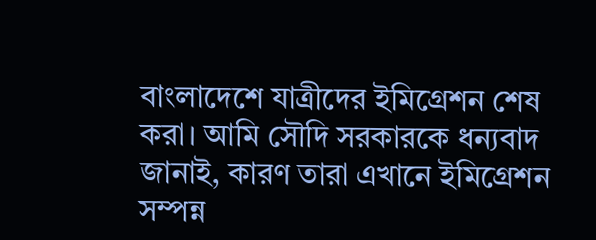বাংলাদেশে যাত্রীদের ইমিগ্রেশন শেষ করা। আমি সৌদি সরকারকে ধন্যবাদ জানাই, কারণ তারা এখানে ইমিগ্রেশন সম্পন্ন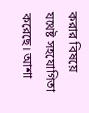করার বিষয়ে যথেষ্ট সহযোগিতা করেছে। আশা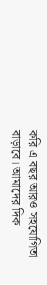করি এ বছর আরও সহযোগিতা বাড়াবে। আমাদের দিক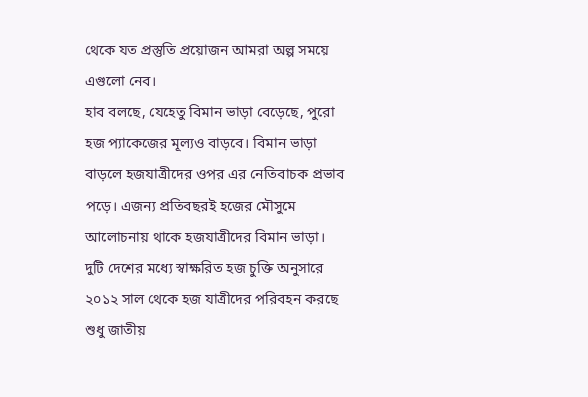থেকে যত প্রস্তুতি প্রয়োজন আমরা অল্প সময়ে এগুলো নেব।
হাব বলছে, যেহেতু বিমান ভাড়া বেড়েছে, পুরো হজ প্যাকেজের মূল্যও বাড়বে। বিমান ভাড়া বাড়লে হজযাত্রীদের ওপর এর নেতিবাচক প্রভাব পড়ে। এজন্য প্রতিবছরই হজের মৌসুমে আলোচনায় থাকে হজযাত্রীদের বিমান ভাড়া।
দুটি দেশের মধ্যে স্বাক্ষরিত হজ চুক্তি অনুসারে ২০১২ সাল থেকে হজ যাত্রীদের পরিবহন করছে শুধু জাতীয়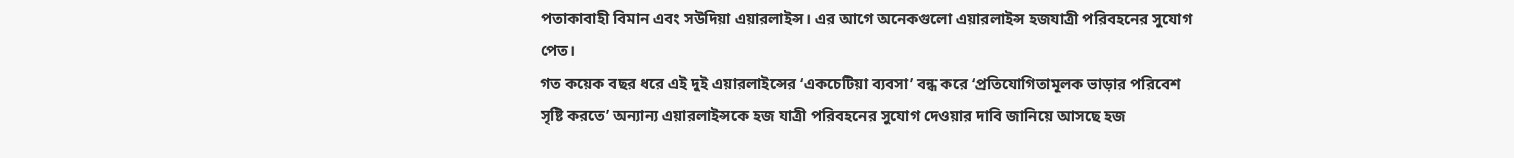পতাকাবাহী বিমান এবং সউদিয়া এয়ারলাইন্স। এর আগে অনেকগুলো এয়ারলাইন্স হজযাত্রী পরিবহনের সুযোগ পেত।
গত কয়েক বছর ধরে এই দুই এয়ারলাইন্সের ‘একচেটিয়া ব্যবসা’ বন্ধ করে ‘প্রতিযোগিতামূলক ভাড়ার পরিবেশ সৃষ্টি করতে’ অন্যান্য এয়ারলাইন্সকে হজ যাত্রী পরিবহনের সুযোগ দেওয়ার দাবি জানিয়ে আসছে হজ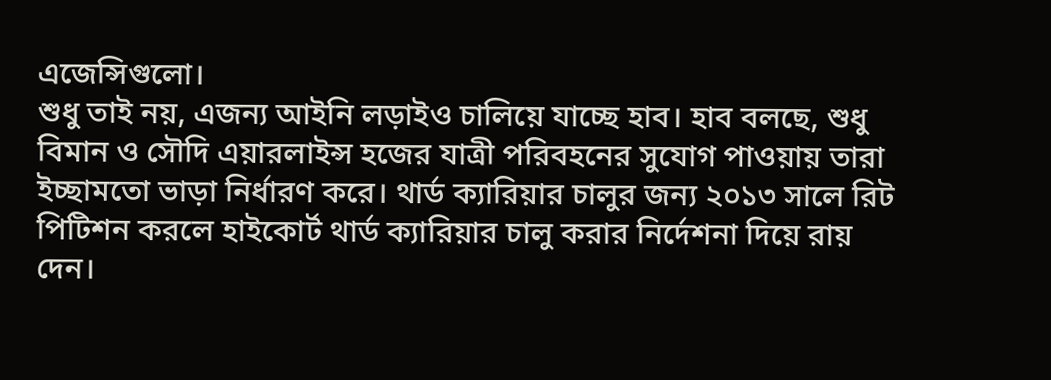এজেন্সিগুলো।
শুধু তাই নয়, এজন্য আইনি লড়াইও চালিয়ে যাচ্ছে হাব। হাব বলছে, শুধু বিমান ও সৌদি এয়ারলাইন্স হজের যাত্রী পরিবহনের সুযোগ পাওয়ায় তারা ইচ্ছামতো ভাড়া নির্ধারণ করে। থার্ড ক্যারিয়ার চালুর জন্য ২০১৩ সালে রিট পিটিশন করলে হাইকোর্ট থার্ড ক্যারিয়ার চালু করার নির্দেশনা দিয়ে রায় দেন।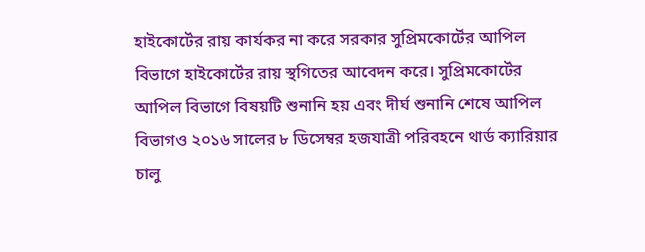হাইকোর্টের রায় কার্যকর না করে সরকার সুপ্রিমকোর্টের আপিল বিভাগে হাইকোর্টের রায় স্থগিতের আবেদন করে। সুপ্রিমকোর্টের আপিল বিভাগে বিষয়টি শুনানি হয় এবং দীর্ঘ শুনানি শেষে আপিল বিভাগও ২০১৬ সালের ৮ ডিসেম্বর হজযাত্রী পরিবহনে থার্ড ক্যারিয়ার চালু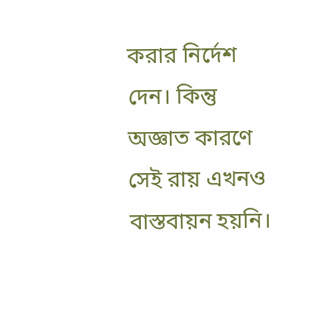করার নির্দেশ দেন। কিন্তু অজ্ঞাত কারণে সেই রায় এখনও বাস্তবায়ন হয়নি।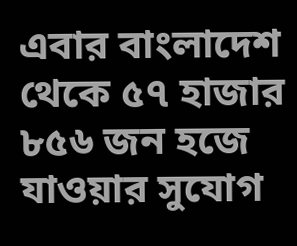এবার বাংলাদেশ থেকে ৫৭ হাজার ৮৫৬ জন হজে যাওয়ার সুযোগ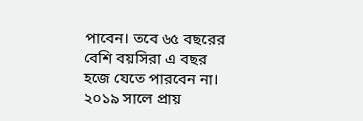পাবেন। তবে ৬৫ বছরের বেশি বয়সিরা এ বছর হজে যেতে পারবেন না। ২০১৯ সালে প্রায়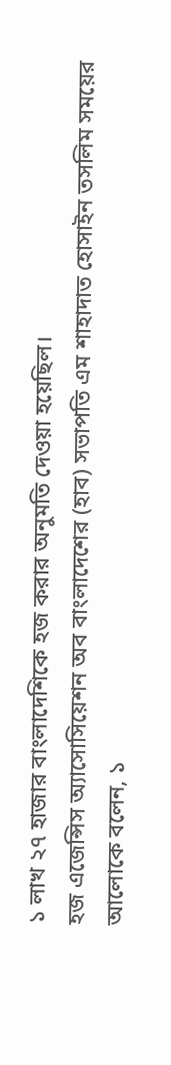১ লাখ ২৭ হাজার বাংলাদেশিকে হজ করার অনুমতি দেওয়া হয়েছিল।
হজ এজেন্সিস অ্যাসোসিয়েশন অব বাংলাদেশের (হাব) সভাপতি এম শাহাদাত হোসাইন তসলিম সময়ের আলোকে বলেন, ১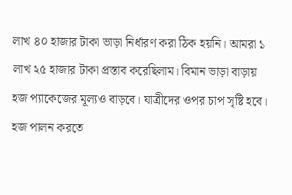লাখ ৪০ হাজার টাকা ভাড়া নির্ধারণ করা ঠিক হয়নি। আমরা ১ লাখ ২৫ হাজার টাকা প্রস্তাব করেছিলাম। বিমান ভাড়া বাড়ায় হজ প্যাকেজের মূল্যও বাড়বে। যাত্রীদের ওপর চাপ সৃষ্টি হবে। হজ পালন করতে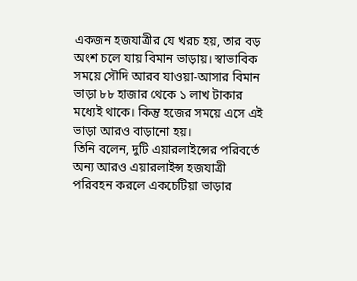একজন হজযাত্রীর যে খরচ হয়, তার বড় অংশ চলে যায় বিমান ভাড়ায়। স্বাভাবিক সময়ে সৌদি আরব যাওয়া-আসার বিমান ভাড়া ৮৮ হাজার থেকে ১ লাখ টাকার মধ্যেই থাকে। কিন্তু হজের সময়ে এসে এই ভাড়া আরও বাড়ানো হয়।
তিনি বলেন, দুটি এয়ারলাইন্সের পরিবর্তে অন্য আরও এয়ারলাইন্স হজযাত্রী পরিবহন করলে একচেটিয়া ভাড়ার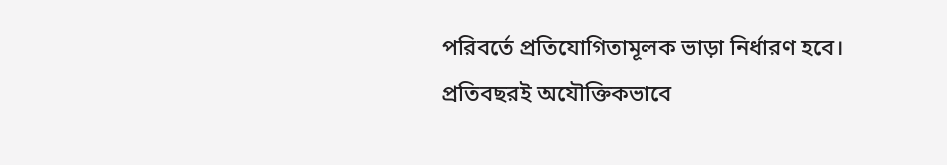পরিবর্তে প্রতিযোগিতামূলক ভাড়া নির্ধারণ হবে। প্রতিবছরই অযৌক্তিকভাবে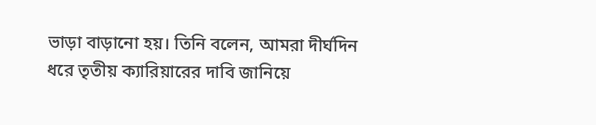ভাড়া বাড়ানো হয়। তিনি বলেন, আমরা দীর্ঘদিন ধরে তৃতীয় ক্যারিয়ারের দাবি জানিয়ে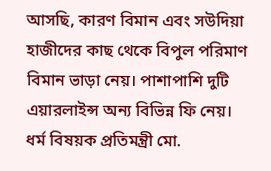আসছি, কারণ বিমান এবং সউদিয়া হাজীদের কাছ থেকে বিপুল পরিমাণ বিমান ভাড়া নেয়। পাশাপাশি দুটি এয়ারলাইন্স অন্য বিভিন্ন ফি নেয়।
ধর্ম বিষয়ক প্রতিমন্ত্রী মো.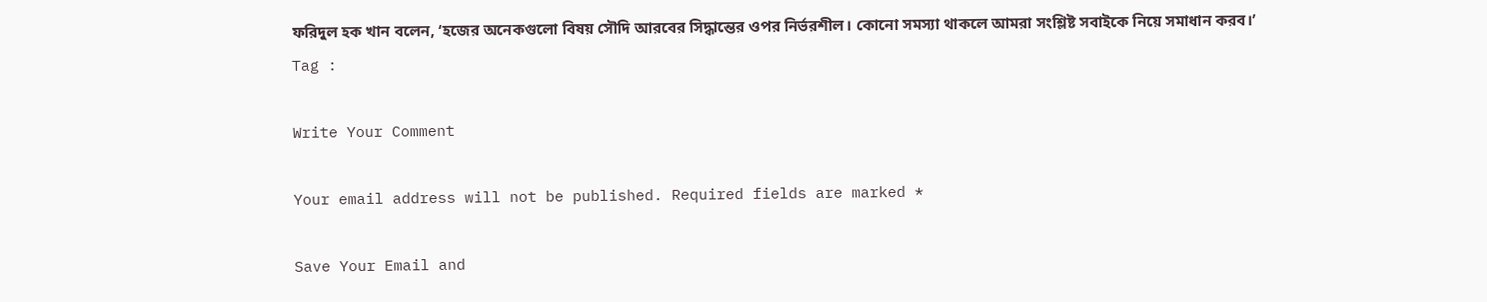ফরিদুল হক খান বলেন, ‘হজের অনেকগুলো বিষয় সৌদি আরবের সিদ্ধান্তের ওপর নির্ভরশীল। কোনো সমস্যা থাকলে আমরা সংশ্লিষ্ট সবাইকে নিয়ে সমাধান করব।’
Tag :

Write Your Comment

Your email address will not be published. Required fields are marked *

Save Your Email and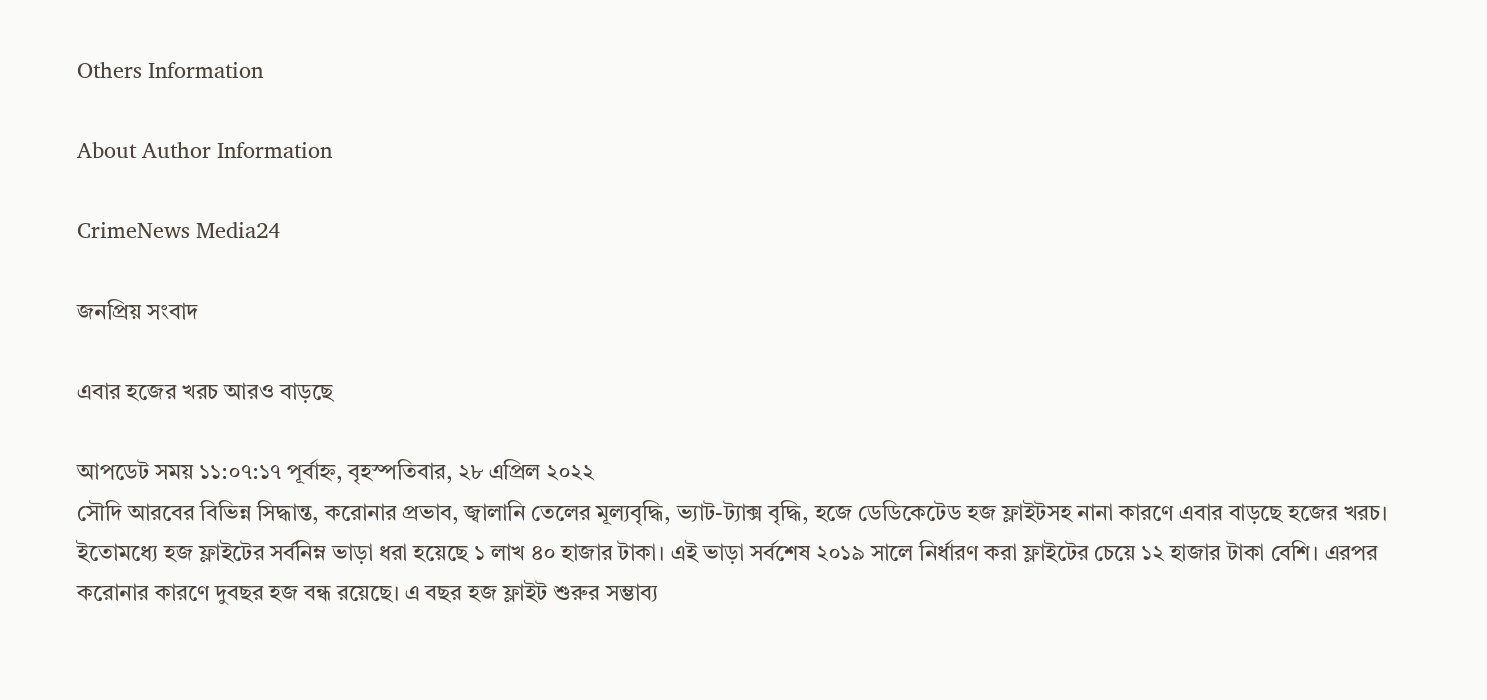Others Information

About Author Information

CrimeNews Media24

জনপ্রিয় সংবাদ

এবার হজের খরচ আরও বাড়ছে

আপডেট সময় ১১:০৭:১৭ পূর্বাহ্ন, বৃহস্পতিবার, ২৮ এপ্রিল ২০২২
সৌদি আরবের বিভিন্ন সিদ্ধান্ত, করোনার প্রভাব, জ্বালানি তেলের মূল্যবৃদ্ধি, ভ্যাট-ট্যাক্স বৃদ্ধি, হজে ডেডিকেটেড হজ ফ্লাইটসহ নানা কারণে এবার বাড়ছে হজের খরচ। ইতোমধ্যে হজ ফ্লাইটের সর্বনিম্ন ভাড়া ধরা হয়েছে ১ লাখ ৪০ হাজার টাকা। এই ভাড়া সর্বশেষ ২০১৯ সালে নির্ধারণ করা ফ্লাইটের চেয়ে ১২ হাজার টাকা বেশি। এরপর করোনার কারণে দুবছর হজ বন্ধ রয়েছে। এ বছর হজ ফ্লাইট শুরুর সম্ভাব্য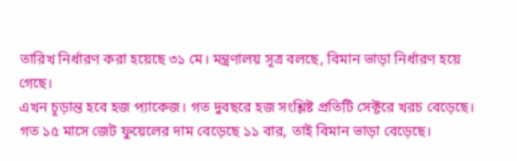তারিখ নির্ধারণ করা হয়েছে ৩১ মে। মন্ত্রণালয় সূত্র বলছে, বিমান ভাড়া নির্ধারণ হয়ে গেছে।
এখন চূড়ান্ত হবে হজ প্যাকেজ। গত দুবছরে হজ সংশ্লিষ্ট প্রতিটি সেক্টরে খরচ বেড়েছে। গত ১৫ মাসে জেট ফুয়েলের দাম বেড়েছে ১১ বার, তাই বিমান ভাড়া বেড়েছে।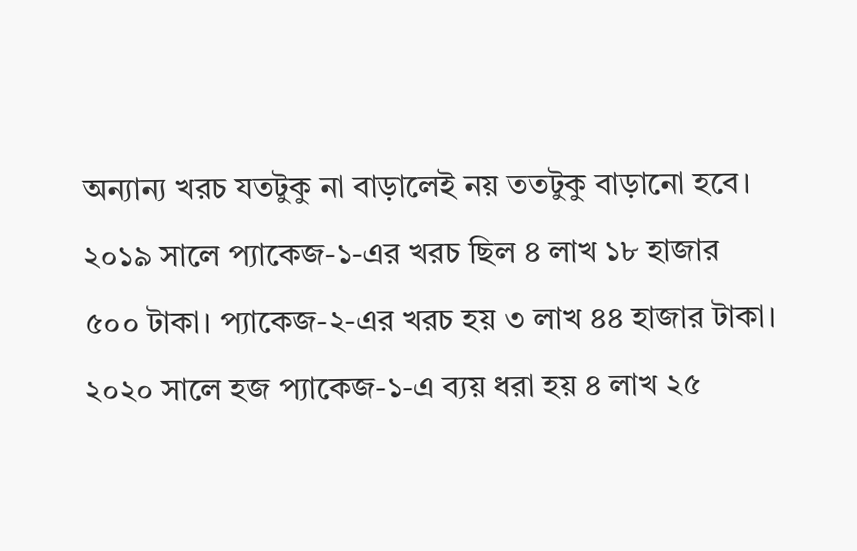অন্যান্য খরচ যতটুকু না বাড়ালেই নয় ততটুকু বাড়ানো হবে। ২০১৯ সালে প্যাকেজ-১-এর খরচ ছিল ৪ লাখ ১৮ হাজার ৫০০ টাকা। প্যাকেজ-২-এর খরচ হয় ৩ লাখ ৪৪ হাজার টাকা। ২০২০ সালে হজ প্যাকেজ-১-এ ব্যয় ধরা হয় ৪ লাখ ২৫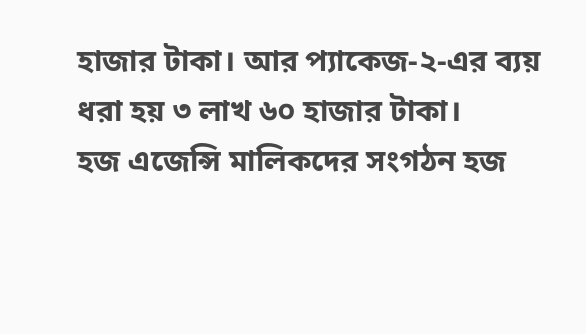হাজার টাকা। আর প্যাকেজ-২-এর ব্যয় ধরা হয় ৩ লাখ ৬০ হাজার টাকা।
হজ এজেন্সি মালিকদের সংগঠন হজ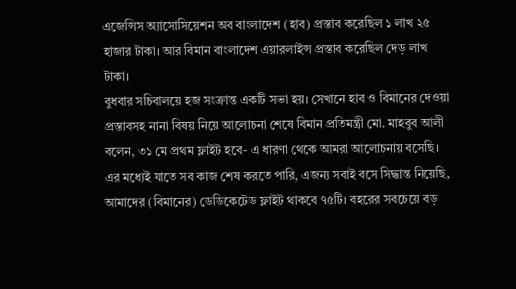এজেন্সিস অ্যাসোসিয়েশন অব বাংলাদেশ (হাব) প্রস্তাব করেছিল ১ লাখ ২৫ হাজার টাকা। আর বিমান বাংলাদেশ এয়ারলাইন্স প্রস্তাব করেছিল দেড় লাখ টাকা।
বুধবার সচিবালয়ে হজ সংক্রান্ত একটি সভা হয়। সেখানে হাব ও বিমানের দেওয়া প্রস্তাবসহ নানা বিষয় নিয়ে আলোচনা শেষে বিমান প্রতিমন্ত্রী মো. মাহবুব আলী বলেন, ৩১ মে প্রথম ফ্লাইট হবে- এ ধারণা থেকে আমরা আলোচনায় বসেছি। এর মধ্যেই যাতে সব কাজ শেষ করতে পারি, এজন্য সবাই বসে সিদ্ধান্ত নিয়েছি, আমাদের (বিমানের) ডেডিকেটেড ফ্লাইট থাকবে ৭৫টি। বহরের সবচেয়ে বড়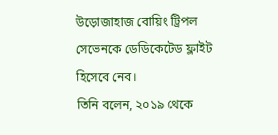উড়োজাহাজ বোয়িং ট্রিপল সেভেনকে ডেডিকেটেড ফ্লাইট হিসেবে নেব।
তিনি বলেন, ২০১৯ থেকে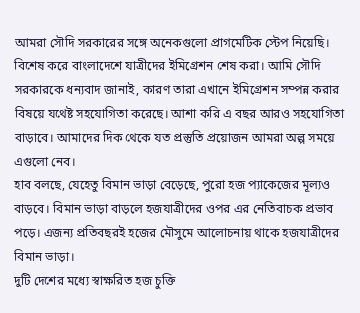আমরা সৌদি সরকারের সঙ্গে অনেকগুলো প্রাগমেটিক স্টেপ নিয়েছি। বিশেষ করে বাংলাদেশে যাত্রীদের ইমিগ্রেশন শেষ করা। আমি সৌদি সরকারকে ধন্যবাদ জানাই, কারণ তারা এখানে ইমিগ্রেশন সম্পন্ন করার বিষয়ে যথেষ্ট সহযোগিতা করেছে। আশা করি এ বছর আরও সহযোগিতা বাড়াবে। আমাদের দিক থেকে যত প্রস্তুতি প্রয়োজন আমরা অল্প সময়ে এগুলো নেব।
হাব বলছে, যেহেতু বিমান ভাড়া বেড়েছে, পুরো হজ প্যাকেজের মূল্যও বাড়বে। বিমান ভাড়া বাড়লে হজযাত্রীদের ওপর এর নেতিবাচক প্রভাব পড়ে। এজন্য প্রতিবছরই হজের মৌসুমে আলোচনায় থাকে হজযাত্রীদের বিমান ভাড়া।
দুটি দেশের মধ্যে স্বাক্ষরিত হজ চুক্তি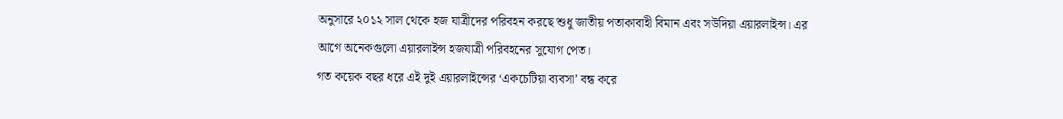অনুসারে ২০১২ সাল থেকে হজ যাত্রীদের পরিবহন করছে শুধু জাতীয় পতাকাবাহী বিমান এবং সউদিয়া এয়ারলাইন্স। এর আগে অনেকগুলো এয়ারলাইন্স হজযাত্রী পরিবহনের সুযোগ পেত।
গত কয়েক বছর ধরে এই দুই এয়ারলাইন্সের ‘একচেটিয়া ব্যবসা’ বন্ধ করে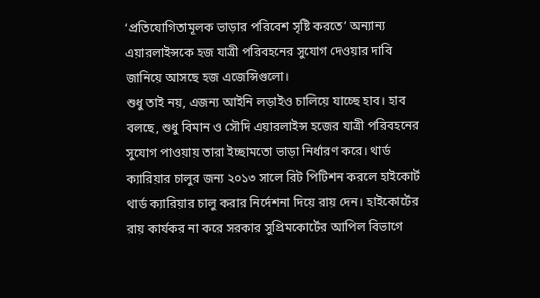‘প্রতিযোগিতামূলক ভাড়ার পরিবেশ সৃষ্টি করতে’ অন্যান্য এয়ারলাইন্সকে হজ যাত্রী পরিবহনের সুযোগ দেওয়ার দাবি জানিয়ে আসছে হজ এজেন্সিগুলো।
শুধু তাই নয়, এজন্য আইনি লড়াইও চালিয়ে যাচ্ছে হাব। হাব বলছে, শুধু বিমান ও সৌদি এয়ারলাইন্স হজের যাত্রী পরিবহনের সুযোগ পাওয়ায় তারা ইচ্ছামতো ভাড়া নির্ধারণ করে। থার্ড ক্যারিয়ার চালুর জন্য ২০১৩ সালে রিট পিটিশন করলে হাইকোর্ট থার্ড ক্যারিয়ার চালু করার নির্দেশনা দিয়ে রায় দেন। হাইকোর্টের রায় কার্যকর না করে সরকার সুপ্রিমকোর্টের আপিল বিভাগে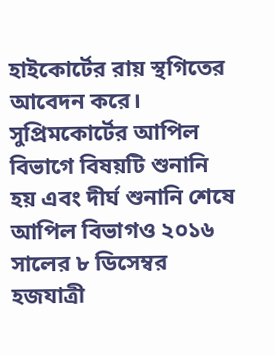হাইকোর্টের রায় স্থগিতের আবেদন করে। সুপ্রিমকোর্টের আপিল বিভাগে বিষয়টি শুনানি হয় এবং দীর্ঘ শুনানি শেষে আপিল বিভাগও ২০১৬ সালের ৮ ডিসেম্বর হজযাত্রী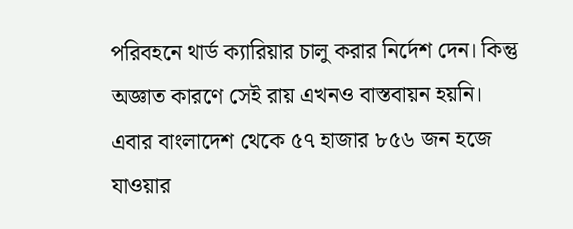পরিবহনে থার্ড ক্যারিয়ার চালু করার নির্দেশ দেন। কিন্তু অজ্ঞাত কারণে সেই রায় এখনও বাস্তবায়ন হয়নি।
এবার বাংলাদেশ থেকে ৫৭ হাজার ৮৫৬ জন হজে যাওয়ার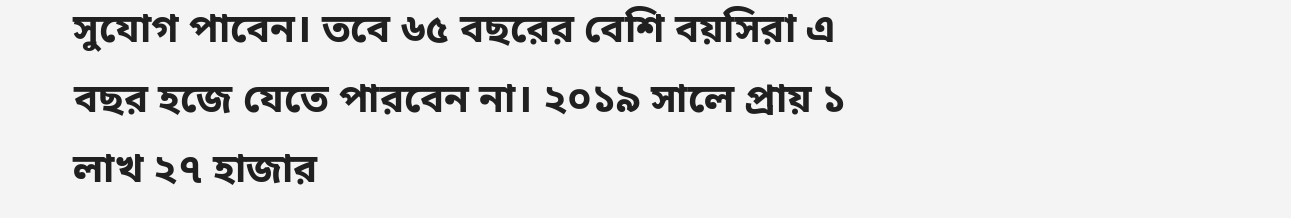সুযোগ পাবেন। তবে ৬৫ বছরের বেশি বয়সিরা এ বছর হজে যেতে পারবেন না। ২০১৯ সালে প্রায় ১ লাখ ২৭ হাজার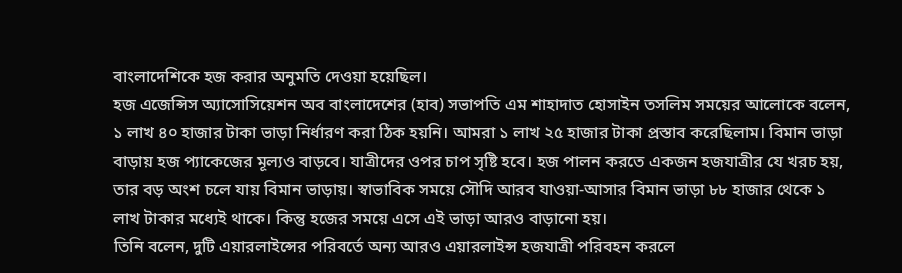বাংলাদেশিকে হজ করার অনুমতি দেওয়া হয়েছিল।
হজ এজেন্সিস অ্যাসোসিয়েশন অব বাংলাদেশের (হাব) সভাপতি এম শাহাদাত হোসাইন তসলিম সময়ের আলোকে বলেন, ১ লাখ ৪০ হাজার টাকা ভাড়া নির্ধারণ করা ঠিক হয়নি। আমরা ১ লাখ ২৫ হাজার টাকা প্রস্তাব করেছিলাম। বিমান ভাড়া বাড়ায় হজ প্যাকেজের মূল্যও বাড়বে। যাত্রীদের ওপর চাপ সৃষ্টি হবে। হজ পালন করতে একজন হজযাত্রীর যে খরচ হয়, তার বড় অংশ চলে যায় বিমান ভাড়ায়। স্বাভাবিক সময়ে সৌদি আরব যাওয়া-আসার বিমান ভাড়া ৮৮ হাজার থেকে ১ লাখ টাকার মধ্যেই থাকে। কিন্তু হজের সময়ে এসে এই ভাড়া আরও বাড়ানো হয়।
তিনি বলেন, দুটি এয়ারলাইন্সের পরিবর্তে অন্য আরও এয়ারলাইন্স হজযাত্রী পরিবহন করলে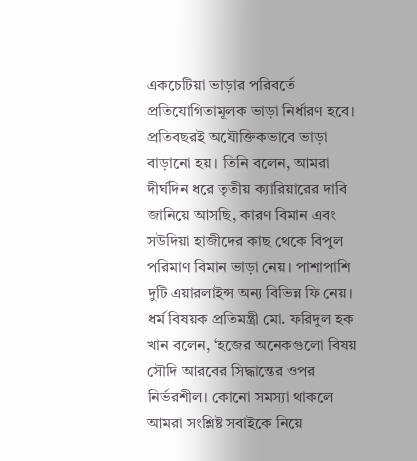একচেটিয়া ভাড়ার পরিবর্তে প্রতিযোগিতামূলক ভাড়া নির্ধারণ হবে। প্রতিবছরই অযৌক্তিকভাবে ভাড়া বাড়ানো হয়। তিনি বলেন, আমরা দীর্ঘদিন ধরে তৃতীয় ক্যারিয়ারের দাবি জানিয়ে আসছি, কারণ বিমান এবং সউদিয়া হাজীদের কাছ থেকে বিপুল পরিমাণ বিমান ভাড়া নেয়। পাশাপাশি দুটি এয়ারলাইন্স অন্য বিভিন্ন ফি নেয়।
ধর্ম বিষয়ক প্রতিমন্ত্রী মো. ফরিদুল হক খান বলেন, ‘হজের অনেকগুলো বিষয় সৌদি আরবের সিদ্ধান্তের ওপর নির্ভরশীল। কোনো সমস্যা থাকলে আমরা সংশ্লিষ্ট সবাইকে নিয়ে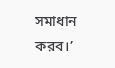সমাধান করব।’